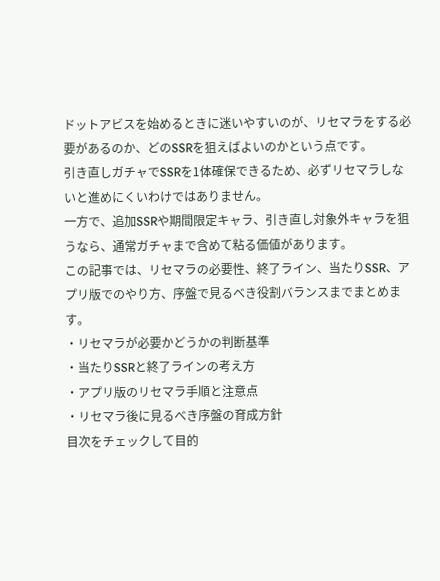ドットアビスを始めるときに迷いやすいのが、リセマラをする必要があるのか、どのSSRを狙えばよいのかという点です。
引き直しガチャでSSRを1体確保できるため、必ずリセマラしないと進めにくいわけではありません。
一方で、追加SSRや期間限定キャラ、引き直し対象外キャラを狙うなら、通常ガチャまで含めて粘る価値があります。
この記事では、リセマラの必要性、終了ライン、当たりSSR、アプリ版でのやり方、序盤で見るべき役割バランスまでまとめます。
・リセマラが必要かどうかの判断基準
・当たりSSRと終了ラインの考え方
・アプリ版のリセマラ手順と注意点
・リセマラ後に見るべき序盤の育成方針
目次をチェックして目的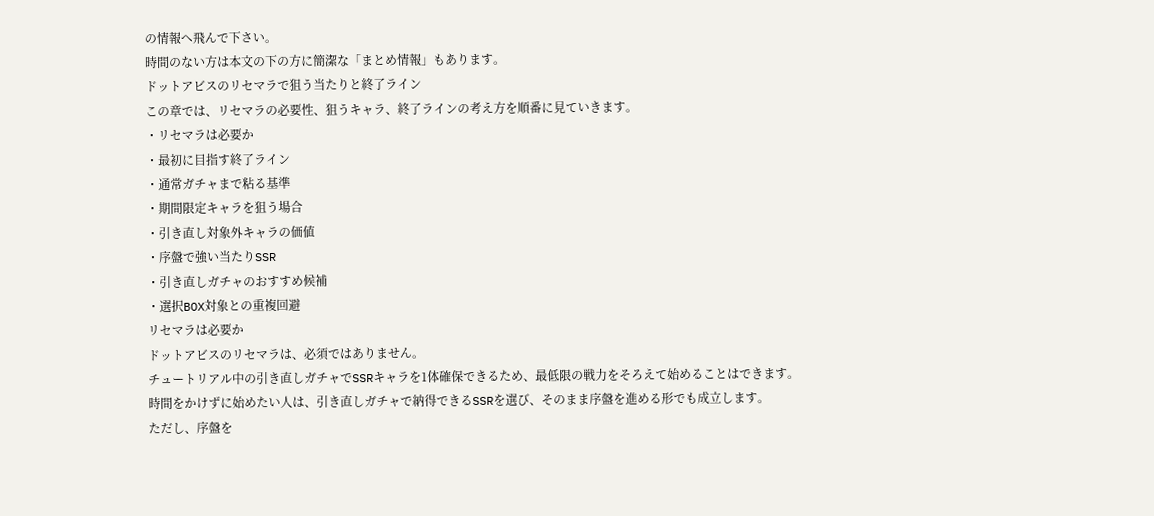の情報へ飛んで下さい。
時間のない方は本文の下の方に簡潔な「まとめ情報」もあります。
ドットアビスのリセマラで狙う当たりと終了ライン
この章では、リセマラの必要性、狙うキャラ、終了ラインの考え方を順番に見ていきます。
・リセマラは必要か
・最初に目指す終了ライン
・通常ガチャまで粘る基準
・期間限定キャラを狙う場合
・引き直し対象外キャラの価値
・序盤で強い当たりSSR
・引き直しガチャのおすすめ候補
・選択BOX対象との重複回避
リセマラは必要か
ドットアビスのリセマラは、必須ではありません。
チュートリアル中の引き直しガチャでSSRキャラを1体確保できるため、最低限の戦力をそろえて始めることはできます。
時間をかけずに始めたい人は、引き直しガチャで納得できるSSRを選び、そのまま序盤を進める形でも成立します。
ただし、序盤を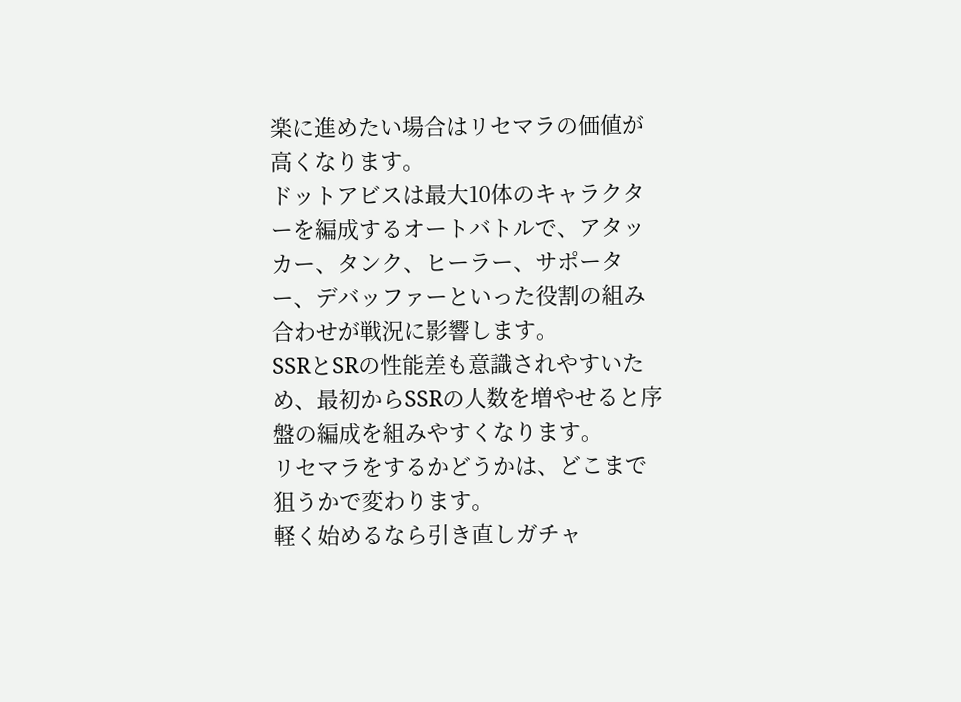楽に進めたい場合はリセマラの価値が高くなります。
ドットアビスは最大10体のキャラクターを編成するオートバトルで、アタッカー、タンク、ヒーラー、サポーター、デバッファーといった役割の組み合わせが戦況に影響します。
SSRとSRの性能差も意識されやすいため、最初からSSRの人数を増やせると序盤の編成を組みやすくなります。
リセマラをするかどうかは、どこまで狙うかで変わります。
軽く始めるなら引き直しガチャ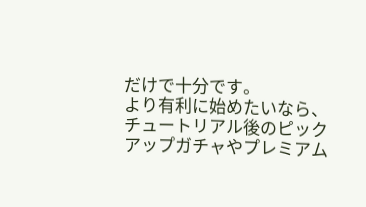だけで十分です。
より有利に始めたいなら、チュートリアル後のピックアップガチャやプレミアム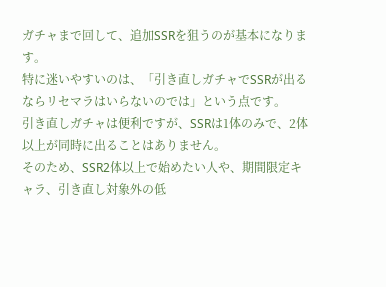ガチャまで回して、追加SSRを狙うのが基本になります。
特に迷いやすいのは、「引き直しガチャでSSRが出るならリセマラはいらないのでは」という点です。
引き直しガチャは便利ですが、SSRは1体のみで、2体以上が同時に出ることはありません。
そのため、SSR2体以上で始めたい人や、期間限定キャラ、引き直し対象外の低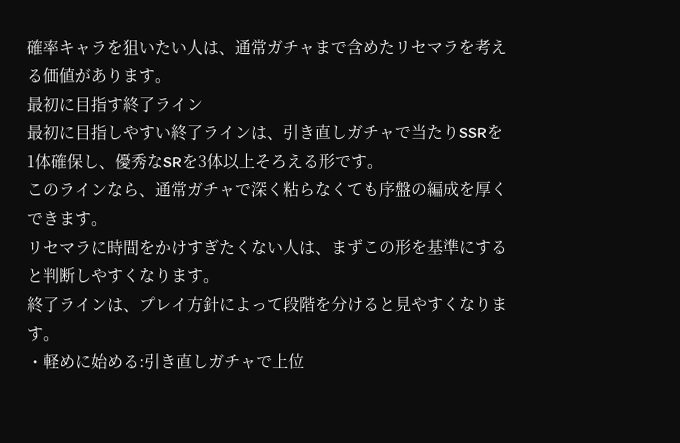確率キャラを狙いたい人は、通常ガチャまで含めたリセマラを考える価値があります。
最初に目指す終了ライン
最初に目指しやすい終了ラインは、引き直しガチャで当たりSSRを1体確保し、優秀なSRを3体以上そろえる形です。
このラインなら、通常ガチャで深く粘らなくても序盤の編成を厚くできます。
リセマラに時間をかけすぎたくない人は、まずこの形を基準にすると判断しやすくなります。
終了ラインは、プレイ方針によって段階を分けると見やすくなります。
・軽めに始める:引き直しガチャで上位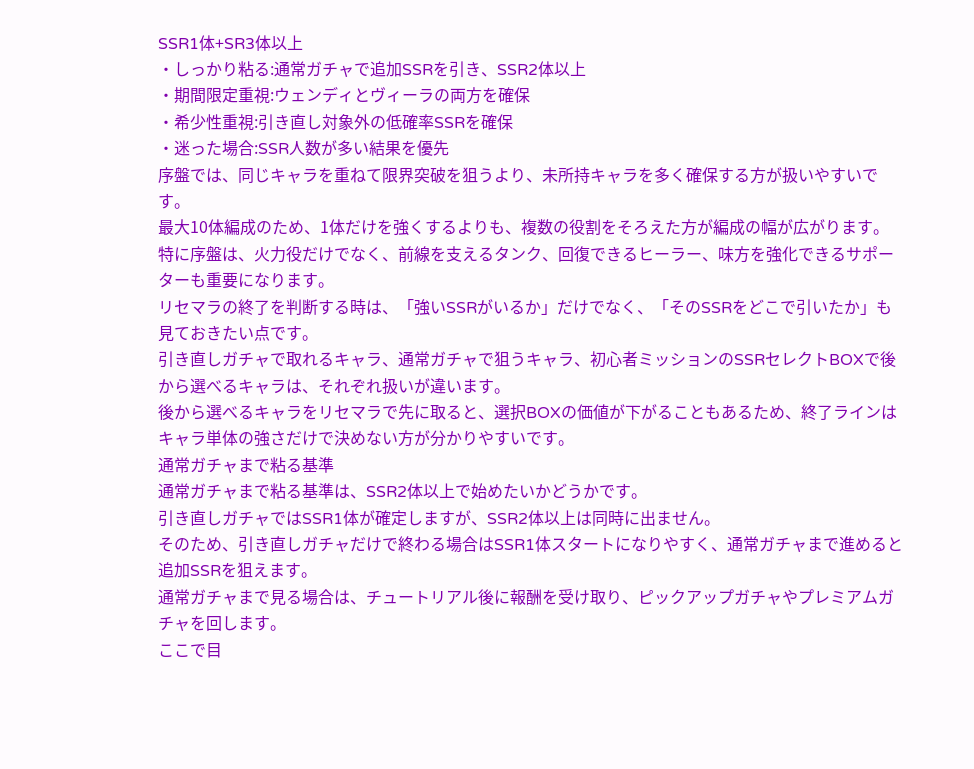SSR1体+SR3体以上
・しっかり粘る:通常ガチャで追加SSRを引き、SSR2体以上
・期間限定重視:ウェンディとヴィーラの両方を確保
・希少性重視:引き直し対象外の低確率SSRを確保
・迷った場合:SSR人数が多い結果を優先
序盤では、同じキャラを重ねて限界突破を狙うより、未所持キャラを多く確保する方が扱いやすいです。
最大10体編成のため、1体だけを強くするよりも、複数の役割をそろえた方が編成の幅が広がります。
特に序盤は、火力役だけでなく、前線を支えるタンク、回復できるヒーラー、味方を強化できるサポーターも重要になります。
リセマラの終了を判断する時は、「強いSSRがいるか」だけでなく、「そのSSRをどこで引いたか」も見ておきたい点です。
引き直しガチャで取れるキャラ、通常ガチャで狙うキャラ、初心者ミッションのSSRセレクトBOXで後から選べるキャラは、それぞれ扱いが違います。
後から選べるキャラをリセマラで先に取ると、選択BOXの価値が下がることもあるため、終了ラインはキャラ単体の強さだけで決めない方が分かりやすいです。
通常ガチャまで粘る基準
通常ガチャまで粘る基準は、SSR2体以上で始めたいかどうかです。
引き直しガチャではSSR1体が確定しますが、SSR2体以上は同時に出ません。
そのため、引き直しガチャだけで終わる場合はSSR1体スタートになりやすく、通常ガチャまで進めると追加SSRを狙えます。
通常ガチャまで見る場合は、チュートリアル後に報酬を受け取り、ピックアップガチャやプレミアムガチャを回します。
ここで目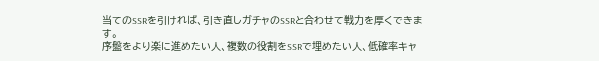当てのSSRを引ければ、引き直しガチャのSSRと合わせて戦力を厚くできます。
序盤をより楽に進めたい人、複数の役割をSSRで埋めたい人、低確率キャ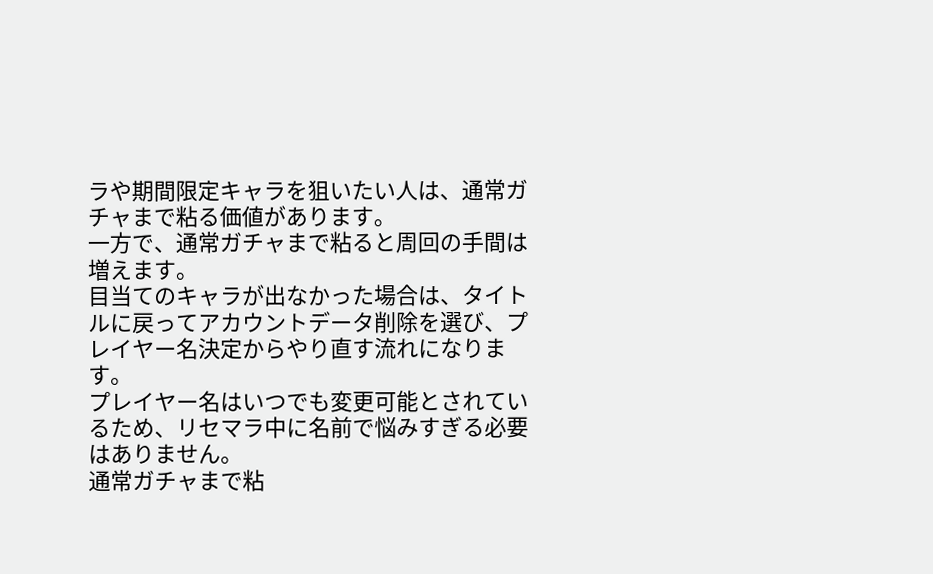ラや期間限定キャラを狙いたい人は、通常ガチャまで粘る価値があります。
一方で、通常ガチャまで粘ると周回の手間は増えます。
目当てのキャラが出なかった場合は、タイトルに戻ってアカウントデータ削除を選び、プレイヤー名決定からやり直す流れになります。
プレイヤー名はいつでも変更可能とされているため、リセマラ中に名前で悩みすぎる必要はありません。
通常ガチャまで粘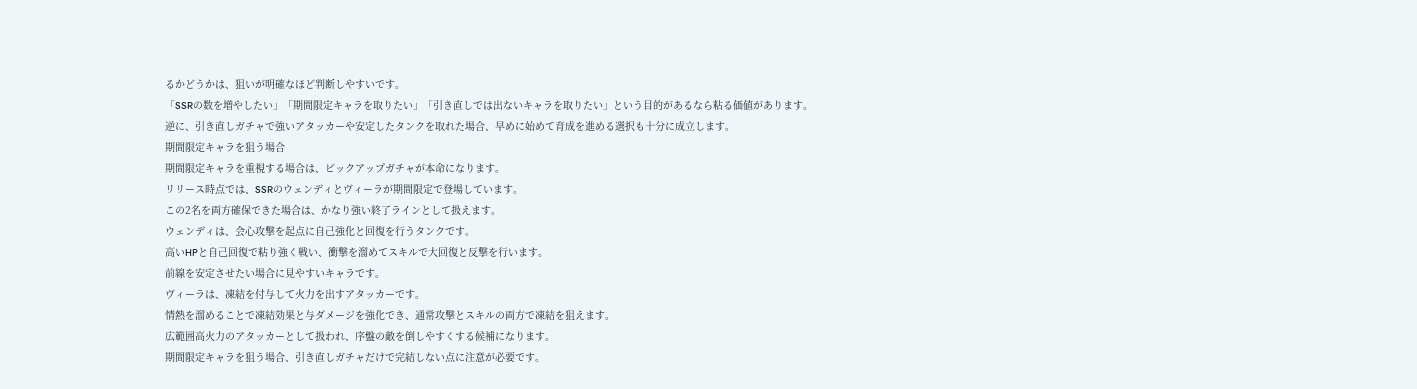るかどうかは、狙いが明確なほど判断しやすいです。
「SSRの数を増やしたい」「期間限定キャラを取りたい」「引き直しでは出ないキャラを取りたい」という目的があるなら粘る価値があります。
逆に、引き直しガチャで強いアタッカーや安定したタンクを取れた場合、早めに始めて育成を進める選択も十分に成立します。
期間限定キャラを狙う場合
期間限定キャラを重視する場合は、ピックアップガチャが本命になります。
リリース時点では、SSRのウェンディとヴィーラが期間限定で登場しています。
この2名を両方確保できた場合は、かなり強い終了ラインとして扱えます。
ウェンディは、会心攻撃を起点に自己強化と回復を行うタンクです。
高いHPと自己回復で粘り強く戦い、衝撃を溜めてスキルで大回復と反撃を行います。
前線を安定させたい場合に見やすいキャラです。
ヴィーラは、凍結を付与して火力を出すアタッカーです。
情熱を溜めることで凍結効果と与ダメージを強化でき、通常攻撃とスキルの両方で凍結を狙えます。
広範囲高火力のアタッカーとして扱われ、序盤の敵を倒しやすくする候補になります。
期間限定キャラを狙う場合、引き直しガチャだけで完結しない点に注意が必要です。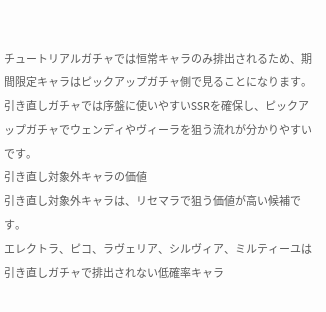チュートリアルガチャでは恒常キャラのみ排出されるため、期間限定キャラはピックアップガチャ側で見ることになります。
引き直しガチャでは序盤に使いやすいSSRを確保し、ピックアップガチャでウェンディやヴィーラを狙う流れが分かりやすいです。
引き直し対象外キャラの価値
引き直し対象外キャラは、リセマラで狙う価値が高い候補です。
エレクトラ、ピコ、ラヴェリア、シルヴィア、ミルティーユは引き直しガチャで排出されない低確率キャラ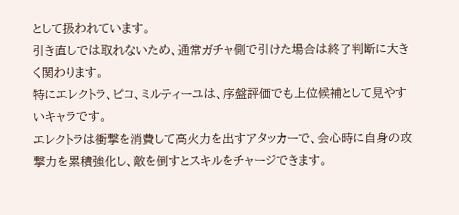として扱われています。
引き直しでは取れないため、通常ガチャ側で引けた場合は終了判断に大きく関わります。
特にエレクトラ、ピコ、ミルティーユは、序盤評価でも上位候補として見やすいキャラです。
エレクトラは衝撃を消費して高火力を出すアタッカーで、会心時に自身の攻撃力を累積強化し、敵を倒すとスキルをチャージできます。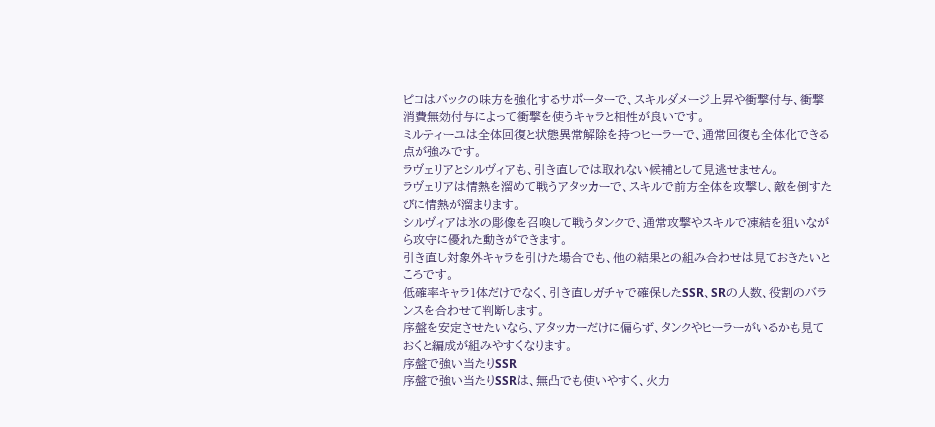ピコはバックの味方を強化するサポーターで、スキルダメージ上昇や衝撃付与、衝撃消費無効付与によって衝撃を使うキャラと相性が良いです。
ミルティーユは全体回復と状態異常解除を持つヒーラーで、通常回復も全体化できる点が強みです。
ラヴェリアとシルヴィアも、引き直しでは取れない候補として見逃せません。
ラヴェリアは情熱を溜めて戦うアタッカーで、スキルで前方全体を攻撃し、敵を倒すたびに情熱が溜まります。
シルヴィアは氷の彫像を召喚して戦うタンクで、通常攻撃やスキルで凍結を狙いながら攻守に優れた動きができます。
引き直し対象外キャラを引けた場合でも、他の結果との組み合わせは見ておきたいところです。
低確率キャラ1体だけでなく、引き直しガチャで確保したSSR、SRの人数、役割のバランスを合わせて判断します。
序盤を安定させたいなら、アタッカーだけに偏らず、タンクやヒーラーがいるかも見ておくと編成が組みやすくなります。
序盤で強い当たりSSR
序盤で強い当たりSSRは、無凸でも使いやすく、火力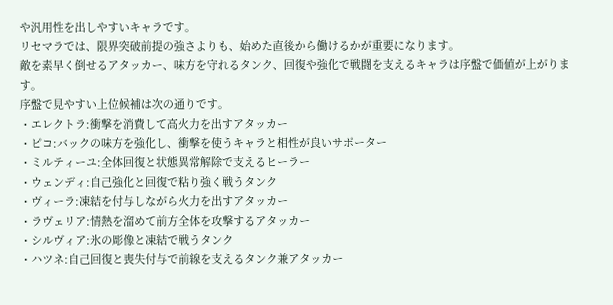や汎用性を出しやすいキャラです。
リセマラでは、限界突破前提の強さよりも、始めた直後から働けるかが重要になります。
敵を素早く倒せるアタッカー、味方を守れるタンク、回復や強化で戦闘を支えるキャラは序盤で価値が上がります。
序盤で見やすい上位候補は次の通りです。
・エレクトラ:衝撃を消費して高火力を出すアタッカー
・ピコ:バックの味方を強化し、衝撃を使うキャラと相性が良いサポーター
・ミルティーユ:全体回復と状態異常解除で支えるヒーラー
・ウェンディ:自己強化と回復で粘り強く戦うタンク
・ヴィーラ:凍結を付与しながら火力を出すアタッカー
・ラヴェリア:情熱を溜めて前方全体を攻撃するアタッカー
・シルヴィア:氷の彫像と凍結で戦うタンク
・ハツネ:自己回復と喪失付与で前線を支えるタンク兼アタッカー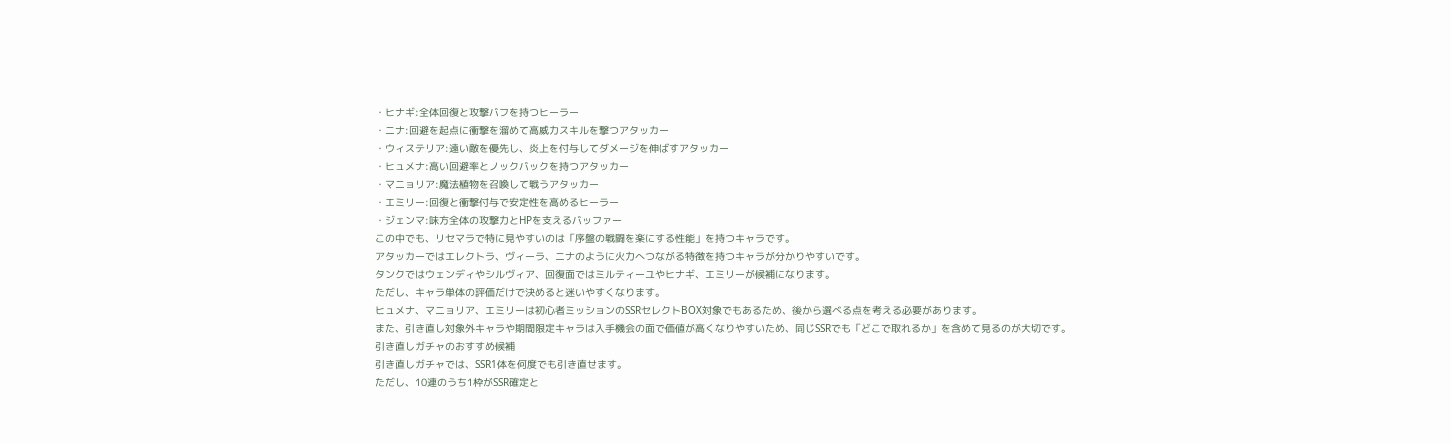・ヒナギ:全体回復と攻撃バフを持つヒーラー
・ニナ:回避を起点に衝撃を溜めて高威力スキルを撃つアタッカー
・ウィステリア:遠い敵を優先し、炎上を付与してダメージを伸ばすアタッカー
・ヒュメナ:高い回避率とノックバックを持つアタッカー
・マニョリア:魔法植物を召喚して戦うアタッカー
・エミリー:回復と衝撃付与で安定性を高めるヒーラー
・ジェンマ:味方全体の攻撃力とHPを支えるバッファー
この中でも、リセマラで特に見やすいのは「序盤の戦闘を楽にする性能」を持つキャラです。
アタッカーではエレクトラ、ヴィーラ、ニナのように火力へつながる特徴を持つキャラが分かりやすいです。
タンクではウェンディやシルヴィア、回復面ではミルティーユやヒナギ、エミリーが候補になります。
ただし、キャラ単体の評価だけで決めると迷いやすくなります。
ヒュメナ、マニョリア、エミリーは初心者ミッションのSSRセレクトBOX対象でもあるため、後から選べる点を考える必要があります。
また、引き直し対象外キャラや期間限定キャラは入手機会の面で価値が高くなりやすいため、同じSSRでも「どこで取れるか」を含めて見るのが大切です。
引き直しガチャのおすすめ候補
引き直しガチャでは、SSR1体を何度でも引き直せます。
ただし、10連のうち1枠がSSR確定と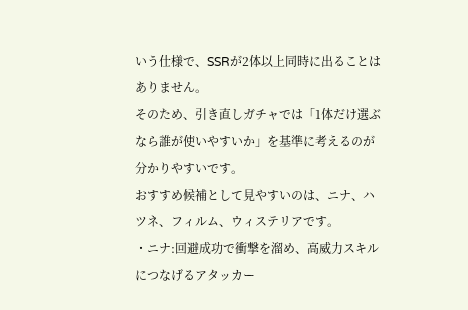いう仕様で、SSRが2体以上同時に出ることはありません。
そのため、引き直しガチャでは「1体だけ選ぶなら誰が使いやすいか」を基準に考えるのが分かりやすいです。
おすすめ候補として見やすいのは、ニナ、ハツネ、フィルム、ウィステリアです。
・ニナ:回避成功で衝撃を溜め、高威力スキルにつなげるアタッカー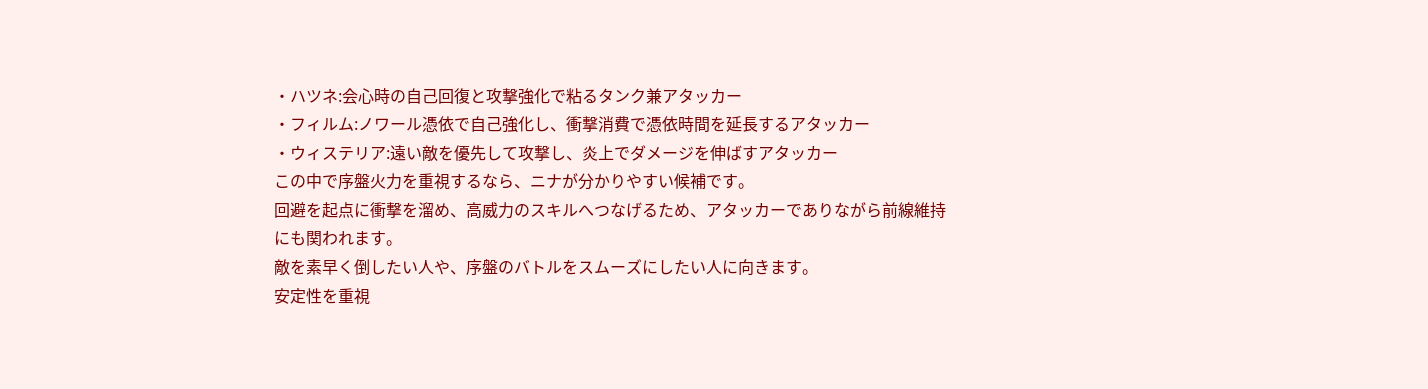・ハツネ:会心時の自己回復と攻撃強化で粘るタンク兼アタッカー
・フィルム:ノワール憑依で自己強化し、衝撃消費で憑依時間を延長するアタッカー
・ウィステリア:遠い敵を優先して攻撃し、炎上でダメージを伸ばすアタッカー
この中で序盤火力を重視するなら、ニナが分かりやすい候補です。
回避を起点に衝撃を溜め、高威力のスキルへつなげるため、アタッカーでありながら前線維持にも関われます。
敵を素早く倒したい人や、序盤のバトルをスムーズにしたい人に向きます。
安定性を重視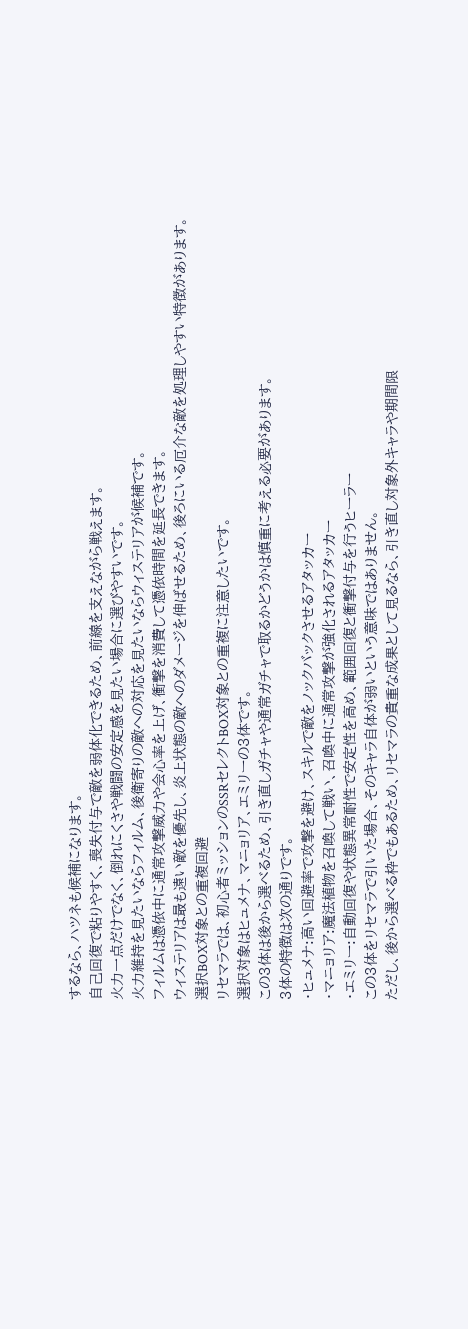するなら、ハツネも候補になります。
自己回復で粘りやすく、喪失付与で敵を弱体化できるため、前線を支えながら戦えます。
火力一点だけでなく、倒れにくさや戦闘の安定感を見たい場合に選びやすいです。
火力維持を見たいならフィルム、後衛寄りの敵への対応を見たいならウィステリアが候補です。
フィルムは憑依中に通常攻撃威力や会心率を上げ、衝撃を消費して憑依時間を延長できます。
ウィステリアは最も遠い敵を優先し、炎上状態の敵へのダメージを伸ばせるため、後ろにいる厄介な敵を処理しやすい特徴があります。
選択BOX対象との重複回避
リセマラでは、初心者ミッションのSSRセレクトBOX対象との重複に注意したいです。
選択対象はヒュメナ、マニョリア、エミリーの3体です。
この3体は後から選べるため、引き直しガチャや通常ガチャで取るかどうかは慎重に考える必要があります。
3体の特徴は次の通りです。
・ヒュメナ:高い回避率で攻撃を避け、スキルで敵をノックバックさせるアタッカー
・マニョリア:魔法植物を召喚して戦い、召喚中に通常攻撃が強化されるアタッカー
・エミリー:自動回復や状態異常耐性で安定性を高め、範囲回復と衝撃付与を行うヒーラー
この3体をリセマラで引いた場合、そのキャラ自体が弱いという意味ではありません。
ただし、後から選べる枠でもあるため、リセマラの貴重な成果として見るなら、引き直し対象外キャラや期間限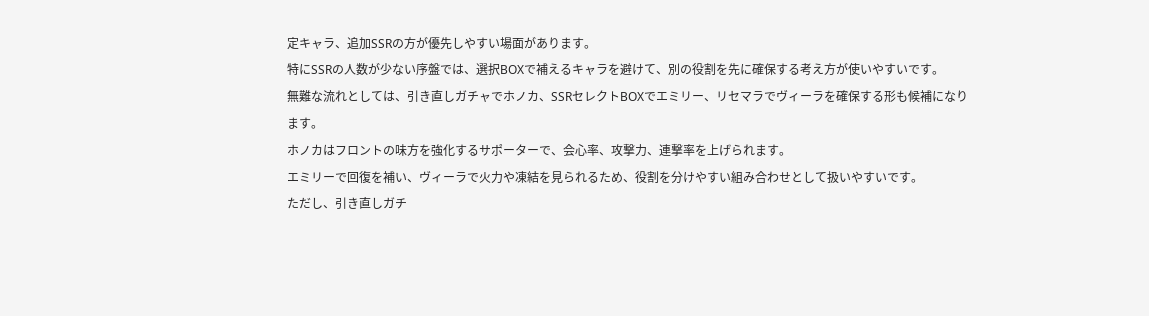定キャラ、追加SSRの方が優先しやすい場面があります。
特にSSRの人数が少ない序盤では、選択BOXで補えるキャラを避けて、別の役割を先に確保する考え方が使いやすいです。
無難な流れとしては、引き直しガチャでホノカ、SSRセレクトBOXでエミリー、リセマラでヴィーラを確保する形も候補になります。
ホノカはフロントの味方を強化するサポーターで、会心率、攻撃力、連撃率を上げられます。
エミリーで回復を補い、ヴィーラで火力や凍結を見られるため、役割を分けやすい組み合わせとして扱いやすいです。
ただし、引き直しガチ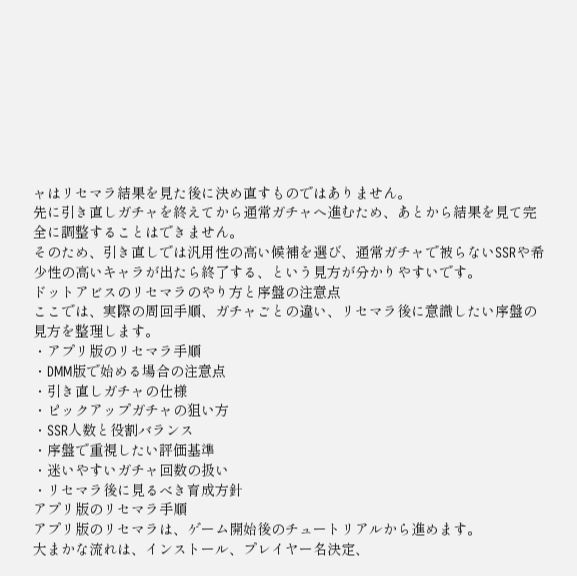ャはリセマラ結果を見た後に決め直すものではありません。
先に引き直しガチャを終えてから通常ガチャへ進むため、あとから結果を見て完全に調整することはできません。
そのため、引き直しでは汎用性の高い候補を選び、通常ガチャで被らないSSRや希少性の高いキャラが出たら終了する、という見方が分かりやすいです。
ドットアビスのリセマラのやり方と序盤の注意点
ここでは、実際の周回手順、ガチャごとの違い、リセマラ後に意識したい序盤の見方を整理します。
・アプリ版のリセマラ手順
・DMM版で始める場合の注意点
・引き直しガチャの仕様
・ピックアップガチャの狙い方
・SSR人数と役割バランス
・序盤で重視したい評価基準
・迷いやすいガチャ回数の扱い
・リセマラ後に見るべき育成方針
アプリ版のリセマラ手順
アプリ版のリセマラは、ゲーム開始後のチュートリアルから進めます。
大まかな流れは、インストール、プレイヤー名決定、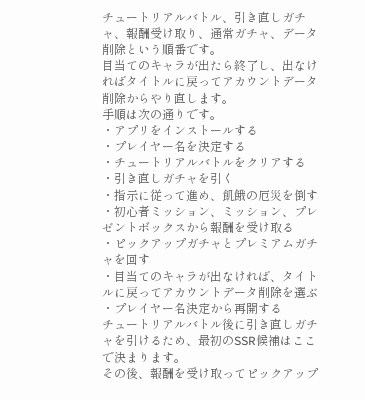チュートリアルバトル、引き直しガチャ、報酬受け取り、通常ガチャ、データ削除という順番です。
目当てのキャラが出たら終了し、出なければタイトルに戻ってアカウントデータ削除からやり直します。
手順は次の通りです。
・アプリをインストールする
・プレイヤー名を決定する
・チュートリアルバトルをクリアする
・引き直しガチャを引く
・指示に従って進め、飢餓の厄災を倒す
・初心者ミッション、ミッション、プレゼントボックスから報酬を受け取る
・ピックアップガチャとプレミアムガチャを回す
・目当てのキャラが出なければ、タイトルに戻ってアカウントデータ削除を選ぶ
・プレイヤー名決定から再開する
チュートリアルバトル後に引き直しガチャを引けるため、最初のSSR候補はここで決まります。
その後、報酬を受け取ってピックアップ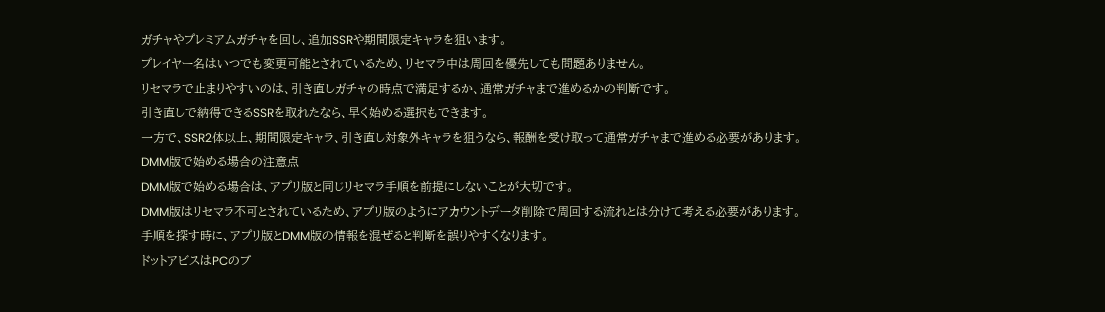ガチャやプレミアムガチャを回し、追加SSRや期間限定キャラを狙います。
プレイヤー名はいつでも変更可能とされているため、リセマラ中は周回を優先しても問題ありません。
リセマラで止まりやすいのは、引き直しガチャの時点で満足するか、通常ガチャまで進めるかの判断です。
引き直しで納得できるSSRを取れたなら、早く始める選択もできます。
一方で、SSR2体以上、期間限定キャラ、引き直し対象外キャラを狙うなら、報酬を受け取って通常ガチャまで進める必要があります。
DMM版で始める場合の注意点
DMM版で始める場合は、アプリ版と同じリセマラ手順を前提にしないことが大切です。
DMM版はリセマラ不可とされているため、アプリ版のようにアカウントデータ削除で周回する流れとは分けて考える必要があります。
手順を探す時に、アプリ版とDMM版の情報を混ぜると判断を誤りやすくなります。
ドットアビスはPCのブ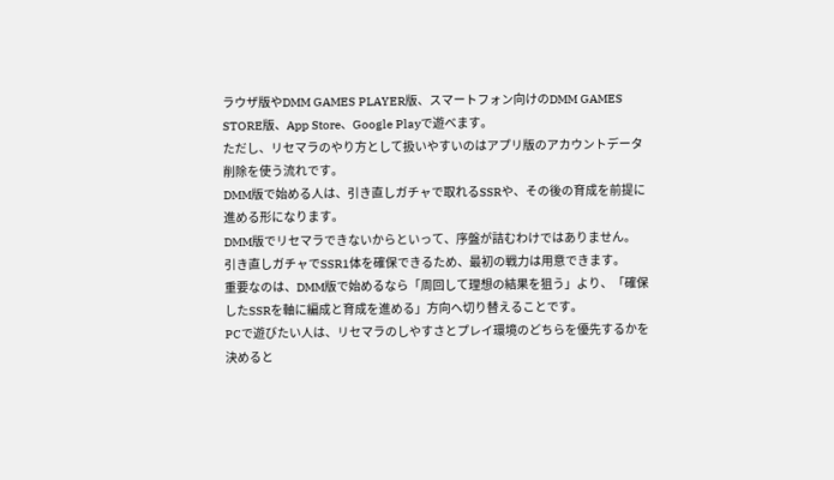ラウザ版やDMM GAMES PLAYER版、スマートフォン向けのDMM GAMES STORE版、App Store、Google Playで遊べます。
ただし、リセマラのやり方として扱いやすいのはアプリ版のアカウントデータ削除を使う流れです。
DMM版で始める人は、引き直しガチャで取れるSSRや、その後の育成を前提に進める形になります。
DMM版でリセマラできないからといって、序盤が詰むわけではありません。
引き直しガチャでSSR1体を確保できるため、最初の戦力は用意できます。
重要なのは、DMM版で始めるなら「周回して理想の結果を狙う」より、「確保したSSRを軸に編成と育成を進める」方向へ切り替えることです。
PCで遊びたい人は、リセマラのしやすさとプレイ環境のどちらを優先するかを決めると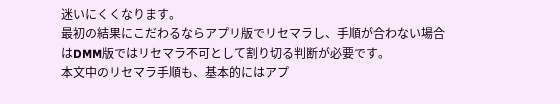迷いにくくなります。
最初の結果にこだわるならアプリ版でリセマラし、手順が合わない場合はDMM版ではリセマラ不可として割り切る判断が必要です。
本文中のリセマラ手順も、基本的にはアプ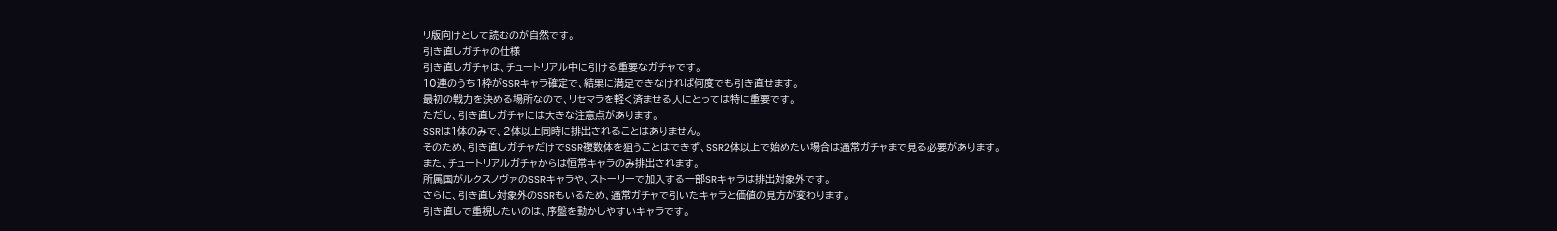リ版向けとして読むのが自然です。
引き直しガチャの仕様
引き直しガチャは、チュートリアル中に引ける重要なガチャです。
10連のうち1枠がSSRキャラ確定で、結果に満足できなければ何度でも引き直せます。
最初の戦力を決める場所なので、リセマラを軽く済ませる人にとっては特に重要です。
ただし、引き直しガチャには大きな注意点があります。
SSRは1体のみで、2体以上同時に排出されることはありません。
そのため、引き直しガチャだけでSSR複数体を狙うことはできず、SSR2体以上で始めたい場合は通常ガチャまで見る必要があります。
また、チュートリアルガチャからは恒常キャラのみ排出されます。
所属国がルクスノヴァのSSRキャラや、ストーリーで加入する一部SRキャラは排出対象外です。
さらに、引き直し対象外のSSRもいるため、通常ガチャで引いたキャラと価値の見方が変わります。
引き直しで重視したいのは、序盤を動かしやすいキャラです。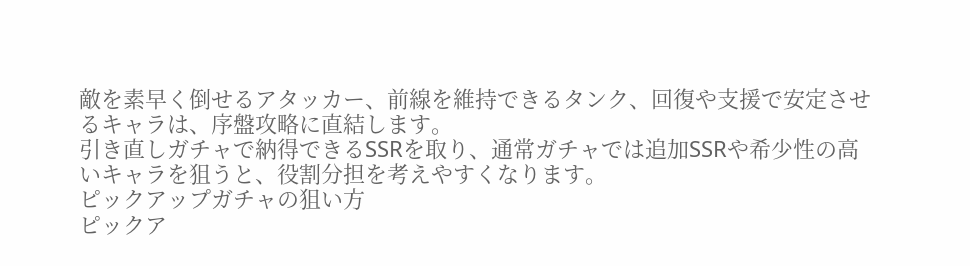敵を素早く倒せるアタッカー、前線を維持できるタンク、回復や支援で安定させるキャラは、序盤攻略に直結します。
引き直しガチャで納得できるSSRを取り、通常ガチャでは追加SSRや希少性の高いキャラを狙うと、役割分担を考えやすくなります。
ピックアップガチャの狙い方
ピックア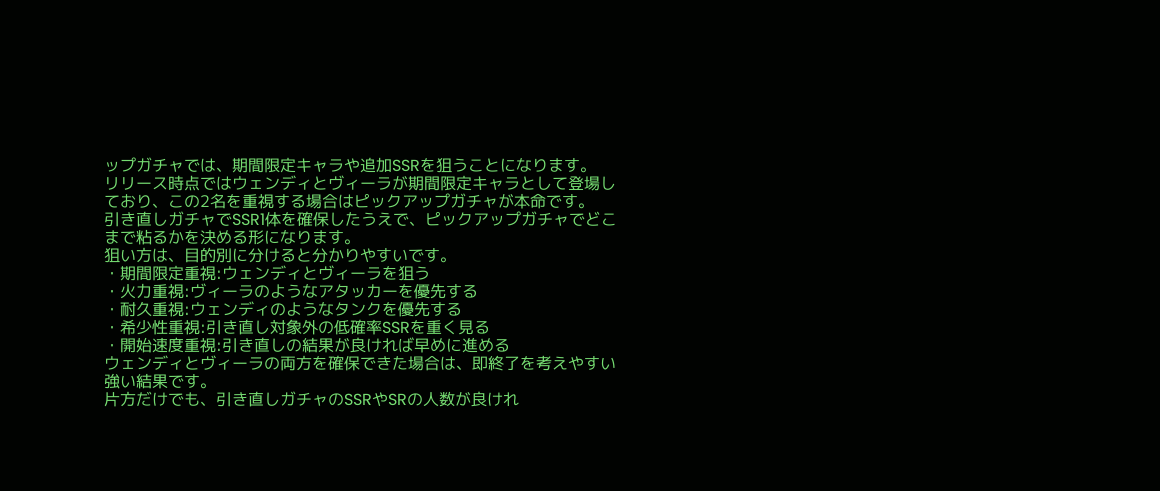ップガチャでは、期間限定キャラや追加SSRを狙うことになります。
リリース時点ではウェンディとヴィーラが期間限定キャラとして登場しており、この2名を重視する場合はピックアップガチャが本命です。
引き直しガチャでSSR1体を確保したうえで、ピックアップガチャでどこまで粘るかを決める形になります。
狙い方は、目的別に分けると分かりやすいです。
・期間限定重視:ウェンディとヴィーラを狙う
・火力重視:ヴィーラのようなアタッカーを優先する
・耐久重視:ウェンディのようなタンクを優先する
・希少性重視:引き直し対象外の低確率SSRを重く見る
・開始速度重視:引き直しの結果が良ければ早めに進める
ウェンディとヴィーラの両方を確保できた場合は、即終了を考えやすい強い結果です。
片方だけでも、引き直しガチャのSSRやSRの人数が良けれ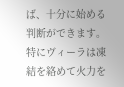ば、十分に始める判断ができます。
特にヴィーラは凍結を絡めて火力を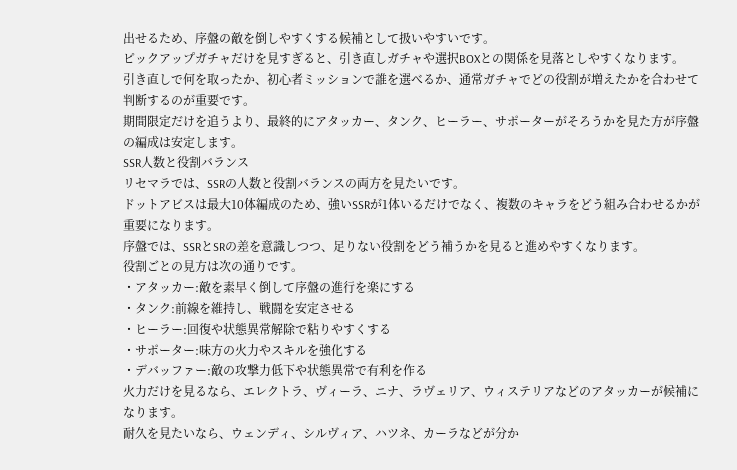出せるため、序盤の敵を倒しやすくする候補として扱いやすいです。
ピックアップガチャだけを見すぎると、引き直しガチャや選択BOXとの関係を見落としやすくなります。
引き直しで何を取ったか、初心者ミッションで誰を選べるか、通常ガチャでどの役割が増えたかを合わせて判断するのが重要です。
期間限定だけを追うより、最終的にアタッカー、タンク、ヒーラー、サポーターがそろうかを見た方が序盤の編成は安定します。
SSR人数と役割バランス
リセマラでは、SSRの人数と役割バランスの両方を見たいです。
ドットアビスは最大10体編成のため、強いSSRが1体いるだけでなく、複数のキャラをどう組み合わせるかが重要になります。
序盤では、SSRとSRの差を意識しつつ、足りない役割をどう補うかを見ると進めやすくなります。
役割ごとの見方は次の通りです。
・アタッカー:敵を素早く倒して序盤の進行を楽にする
・タンク:前線を維持し、戦闘を安定させる
・ヒーラー:回復や状態異常解除で粘りやすくする
・サポーター:味方の火力やスキルを強化する
・デバッファー:敵の攻撃力低下や状態異常で有利を作る
火力だけを見るなら、エレクトラ、ヴィーラ、ニナ、ラヴェリア、ウィステリアなどのアタッカーが候補になります。
耐久を見たいなら、ウェンディ、シルヴィア、ハツネ、カーラなどが分か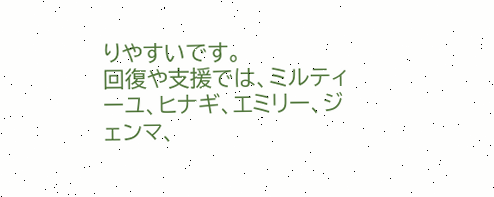りやすいです。
回復や支援では、ミルティーユ、ヒナギ、エミリー、ジェンマ、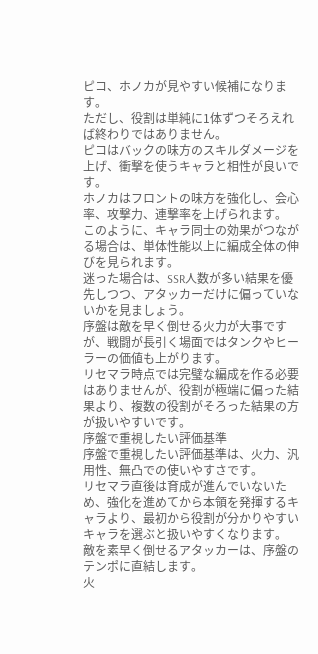ピコ、ホノカが見やすい候補になります。
ただし、役割は単純に1体ずつそろえれば終わりではありません。
ピコはバックの味方のスキルダメージを上げ、衝撃を使うキャラと相性が良いです。
ホノカはフロントの味方を強化し、会心率、攻撃力、連撃率を上げられます。
このように、キャラ同士の効果がつながる場合は、単体性能以上に編成全体の伸びを見られます。
迷った場合は、SSR人数が多い結果を優先しつつ、アタッカーだけに偏っていないかを見ましょう。
序盤は敵を早く倒せる火力が大事ですが、戦闘が長引く場面ではタンクやヒーラーの価値も上がります。
リセマラ時点では完璧な編成を作る必要はありませんが、役割が極端に偏った結果より、複数の役割がそろった結果の方が扱いやすいです。
序盤で重視したい評価基準
序盤で重視したい評価基準は、火力、汎用性、無凸での使いやすさです。
リセマラ直後は育成が進んでいないため、強化を進めてから本領を発揮するキャラより、最初から役割が分かりやすいキャラを選ぶと扱いやすくなります。
敵を素早く倒せるアタッカーは、序盤のテンポに直結します。
火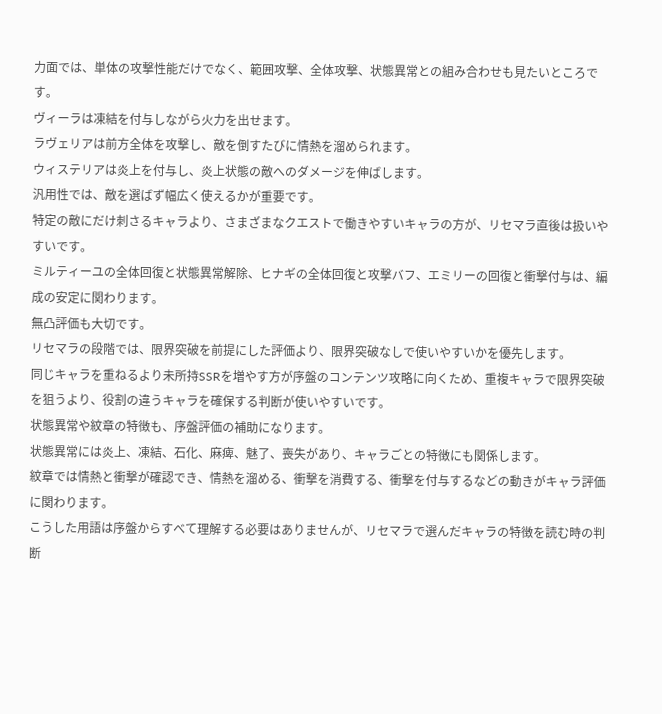力面では、単体の攻撃性能だけでなく、範囲攻撃、全体攻撃、状態異常との組み合わせも見たいところです。
ヴィーラは凍結を付与しながら火力を出せます。
ラヴェリアは前方全体を攻撃し、敵を倒すたびに情熱を溜められます。
ウィステリアは炎上を付与し、炎上状態の敵へのダメージを伸ばします。
汎用性では、敵を選ばず幅広く使えるかが重要です。
特定の敵にだけ刺さるキャラより、さまざまなクエストで働きやすいキャラの方が、リセマラ直後は扱いやすいです。
ミルティーユの全体回復と状態異常解除、ヒナギの全体回復と攻撃バフ、エミリーの回復と衝撃付与は、編成の安定に関わります。
無凸評価も大切です。
リセマラの段階では、限界突破を前提にした評価より、限界突破なしで使いやすいかを優先します。
同じキャラを重ねるより未所持SSRを増やす方が序盤のコンテンツ攻略に向くため、重複キャラで限界突破を狙うより、役割の違うキャラを確保する判断が使いやすいです。
状態異常や紋章の特徴も、序盤評価の補助になります。
状態異常には炎上、凍結、石化、麻痺、魅了、喪失があり、キャラごとの特徴にも関係します。
紋章では情熱と衝撃が確認でき、情熱を溜める、衝撃を消費する、衝撃を付与するなどの動きがキャラ評価に関わります。
こうした用語は序盤からすべて理解する必要はありませんが、リセマラで選んだキャラの特徴を読む時の判断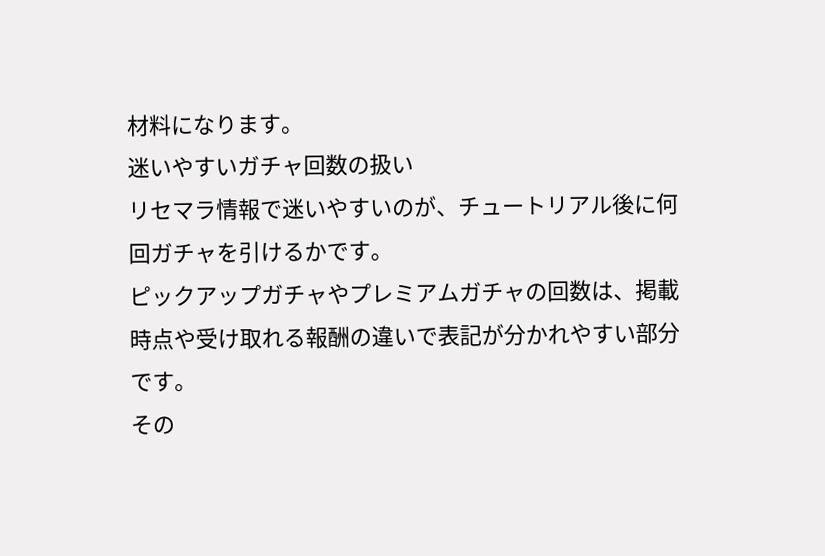材料になります。
迷いやすいガチャ回数の扱い
リセマラ情報で迷いやすいのが、チュートリアル後に何回ガチャを引けるかです。
ピックアップガチャやプレミアムガチャの回数は、掲載時点や受け取れる報酬の違いで表記が分かれやすい部分です。
その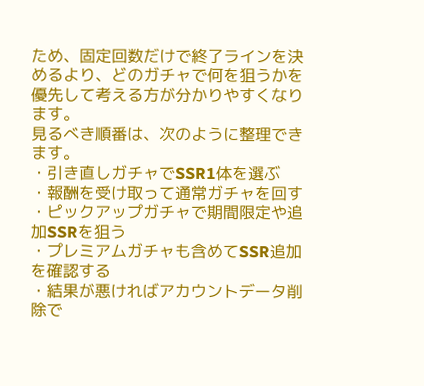ため、固定回数だけで終了ラインを決めるより、どのガチャで何を狙うかを優先して考える方が分かりやすくなります。
見るべき順番は、次のように整理できます。
・引き直しガチャでSSR1体を選ぶ
・報酬を受け取って通常ガチャを回す
・ピックアップガチャで期間限定や追加SSRを狙う
・プレミアムガチャも含めてSSR追加を確認する
・結果が悪ければアカウントデータ削除で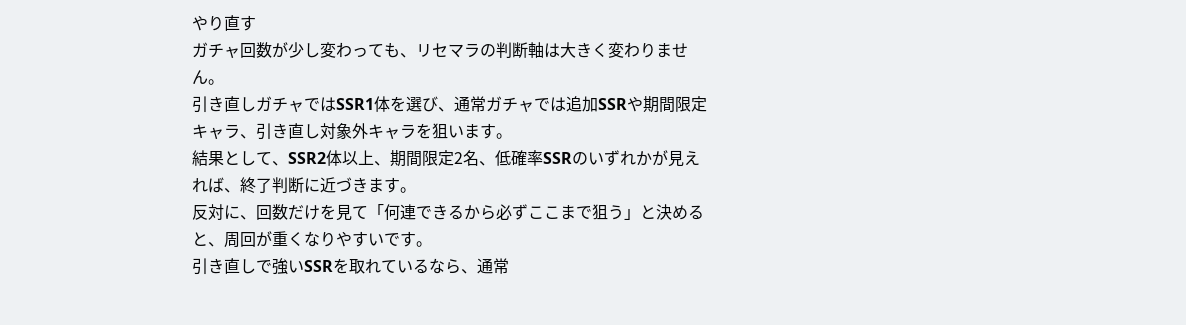やり直す
ガチャ回数が少し変わっても、リセマラの判断軸は大きく変わりません。
引き直しガチャではSSR1体を選び、通常ガチャでは追加SSRや期間限定キャラ、引き直し対象外キャラを狙います。
結果として、SSR2体以上、期間限定2名、低確率SSRのいずれかが見えれば、終了判断に近づきます。
反対に、回数だけを見て「何連できるから必ずここまで狙う」と決めると、周回が重くなりやすいです。
引き直しで強いSSRを取れているなら、通常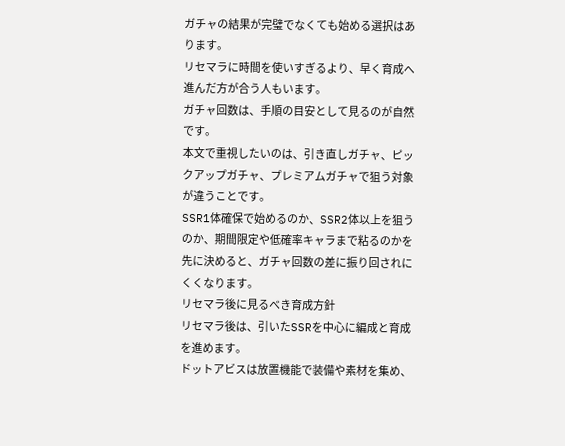ガチャの結果が完璧でなくても始める選択はあります。
リセマラに時間を使いすぎるより、早く育成へ進んだ方が合う人もいます。
ガチャ回数は、手順の目安として見るのが自然です。
本文で重視したいのは、引き直しガチャ、ピックアップガチャ、プレミアムガチャで狙う対象が違うことです。
SSR1体確保で始めるのか、SSR2体以上を狙うのか、期間限定や低確率キャラまで粘るのかを先に決めると、ガチャ回数の差に振り回されにくくなります。
リセマラ後に見るべき育成方針
リセマラ後は、引いたSSRを中心に編成と育成を進めます。
ドットアビスは放置機能で装備や素材を集め、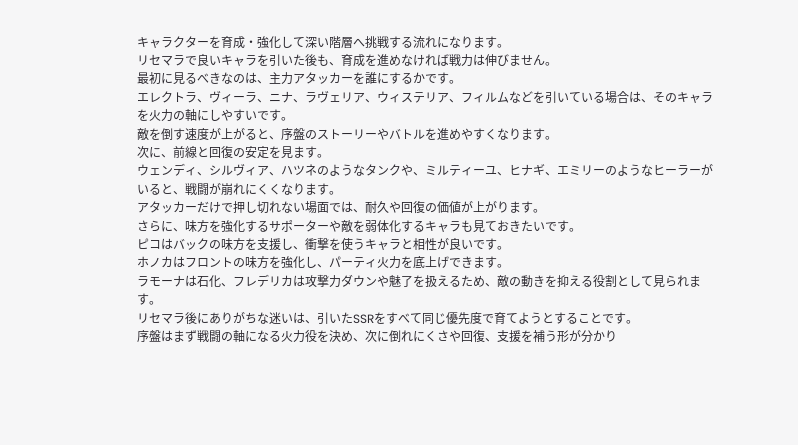キャラクターを育成・強化して深い階層へ挑戦する流れになります。
リセマラで良いキャラを引いた後も、育成を進めなければ戦力は伸びません。
最初に見るべきなのは、主力アタッカーを誰にするかです。
エレクトラ、ヴィーラ、ニナ、ラヴェリア、ウィステリア、フィルムなどを引いている場合は、そのキャラを火力の軸にしやすいです。
敵を倒す速度が上がると、序盤のストーリーやバトルを進めやすくなります。
次に、前線と回復の安定を見ます。
ウェンディ、シルヴィア、ハツネのようなタンクや、ミルティーユ、ヒナギ、エミリーのようなヒーラーがいると、戦闘が崩れにくくなります。
アタッカーだけで押し切れない場面では、耐久や回復の価値が上がります。
さらに、味方を強化するサポーターや敵を弱体化するキャラも見ておきたいです。
ピコはバックの味方を支援し、衝撃を使うキャラと相性が良いです。
ホノカはフロントの味方を強化し、パーティ火力を底上げできます。
ラモーナは石化、フレデリカは攻撃力ダウンや魅了を扱えるため、敵の動きを抑える役割として見られます。
リセマラ後にありがちな迷いは、引いたSSRをすべて同じ優先度で育てようとすることです。
序盤はまず戦闘の軸になる火力役を決め、次に倒れにくさや回復、支援を補う形が分かり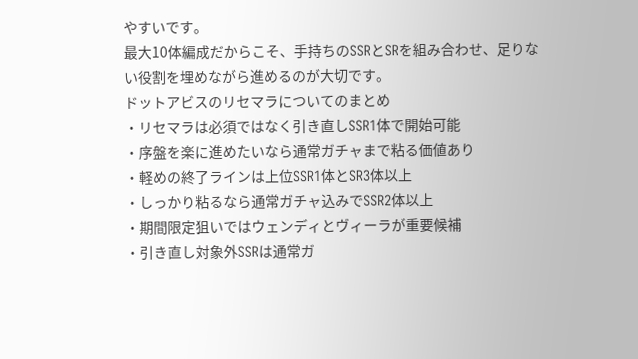やすいです。
最大10体編成だからこそ、手持ちのSSRとSRを組み合わせ、足りない役割を埋めながら進めるのが大切です。
ドットアビスのリセマラについてのまとめ
・リセマラは必須ではなく引き直しSSR1体で開始可能
・序盤を楽に進めたいなら通常ガチャまで粘る価値あり
・軽めの終了ラインは上位SSR1体とSR3体以上
・しっかり粘るなら通常ガチャ込みでSSR2体以上
・期間限定狙いではウェンディとヴィーラが重要候補
・引き直し対象外SSRは通常ガ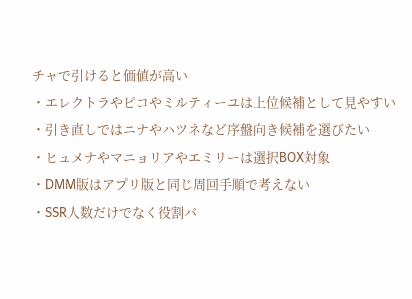チャで引けると価値が高い
・エレクトラやピコやミルティーユは上位候補として見やすい
・引き直しではニナやハツネなど序盤向き候補を選びたい
・ヒュメナやマニョリアやエミリーは選択BOX対象
・DMM版はアプリ版と同じ周回手順で考えない
・SSR人数だけでなく役割バ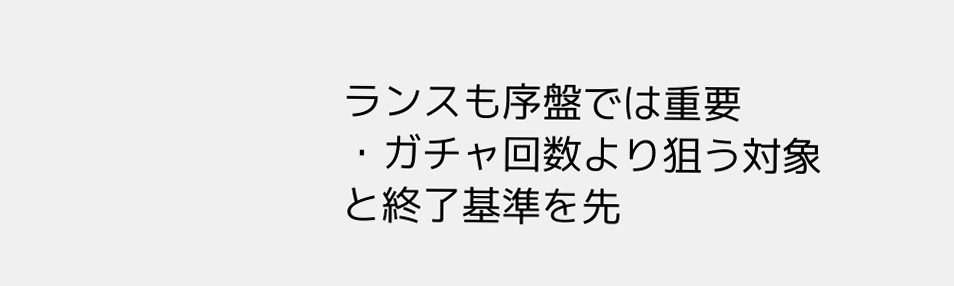ランスも序盤では重要
・ガチャ回数より狙う対象と終了基準を先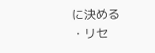に決める
・リセ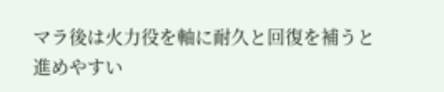マラ後は火力役を軸に耐久と回復を補うと進めやすい